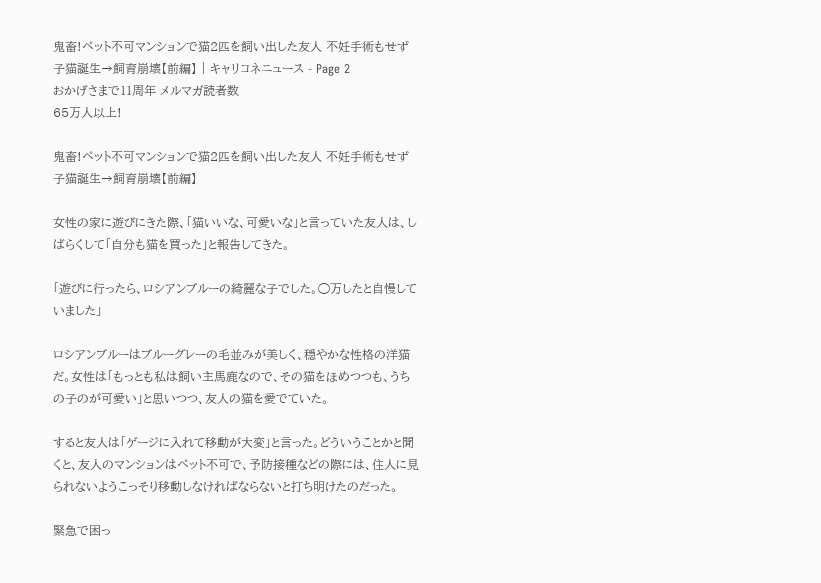鬼畜!ペット不可マンションで猫2匹を飼い出した友人 不妊手術もせず子猫誕生→飼育崩壊【前編】 | キャリコネニュース - Page 2
おかげさまで11周年 メルマガ読者数
65万人以上!

鬼畜!ペット不可マンションで猫2匹を飼い出した友人 不妊手術もせず子猫誕生→飼育崩壊【前編】

女性の家に遊びにきた際、「猫いいな、可愛いな」と言っていた友人は、しばらくして「自分も猫を買った」と報告してきた。

「遊びに行ったら、ロシアンブルーの綺麗な子でした。◯万したと自慢していました」

ロシアンブルーはブルーグレーの毛並みが美しく、穏やかな性格の洋猫だ。女性は「もっとも私は飼い主馬鹿なので、その猫をほめつつも、うちの子のが可愛い」と思いつつ、友人の猫を愛でていた。

すると友人は「ゲージに入れて移動が大変」と言った。どういうことかと聞くと、友人のマンションはペット不可で、予防接種などの際には、住人に見られないようこっそり移動しなければならないと打ち明けたのだった。

緊急で困っ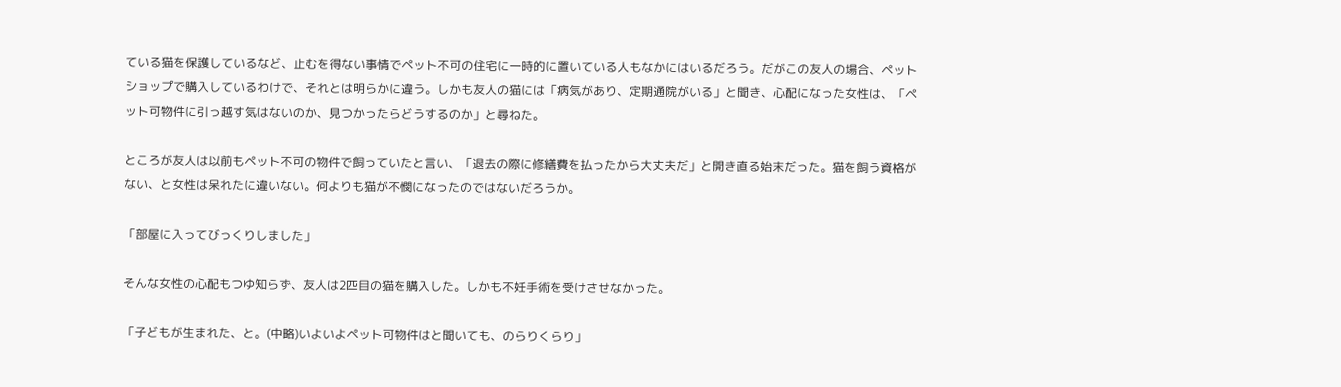ている猫を保護しているなど、止むを得ない事情でペット不可の住宅に一時的に置いている人もなかにはいるだろう。だがこの友人の場合、ペットショップで購入しているわけで、それとは明らかに違う。しかも友人の猫には「病気があり、定期通院がいる」と聞き、心配になった女性は、「ペット可物件に引っ越す気はないのか、見つかったらどうするのか」と尋ねた。

ところが友人は以前もペット不可の物件で飼っていたと言い、「退去の際に修繕費を払ったから大丈夫だ」と開き直る始末だった。猫を飼う資格がない、と女性は呆れたに違いない。何よりも猫が不憫になったのではないだろうか。

「部屋に入ってびっくりしました」

そんな女性の心配もつゆ知らず、友人は2匹目の猫を購入した。しかも不妊手術を受けさせなかった。

「子どもが生まれた、と。(中略)いよいよペット可物件はと聞いても、のらりくらり」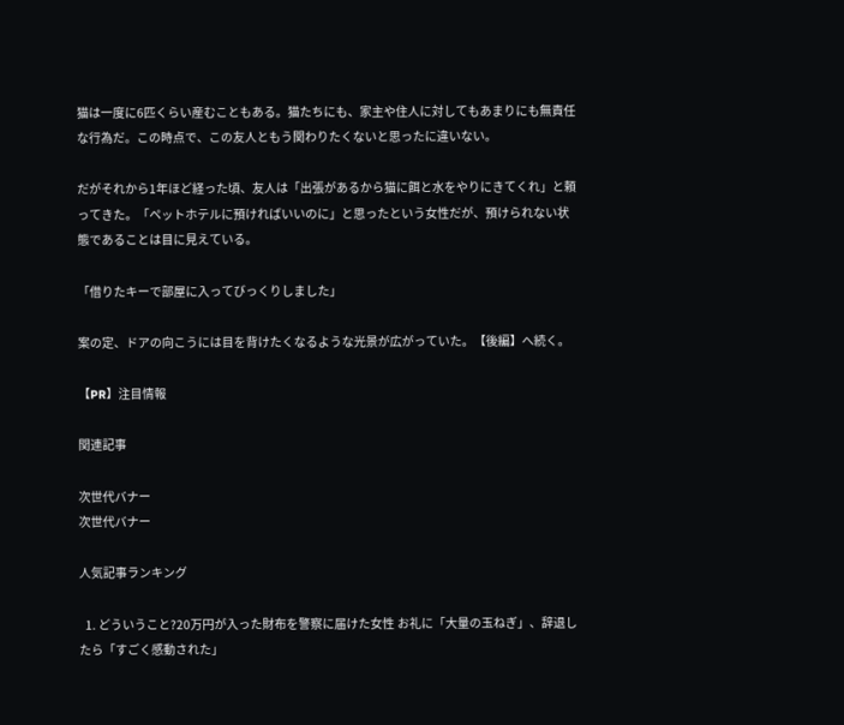猫は一度に6匹くらい産むこともある。猫たちにも、家主や住人に対してもあまりにも無責任な行為だ。この時点で、この友人ともう関わりたくないと思ったに違いない。

だがそれから1年ほど経った頃、友人は「出張があるから猫に餌と水をやりにきてくれ」と頼ってきた。「ペットホテルに預ければいいのに」と思ったという女性だが、預けられない状態であることは目に見えている。

「借りたキーで部屋に入ってびっくりしました」

案の定、ドアの向こうには目を背けたくなるような光景が広がっていた。【後編】へ続く。

【PR】注目情報

関連記事

次世代バナー
次世代バナー

人気記事ランキング

  1. どういうこと?20万円が入った財布を警察に届けた女性 お礼に「大量の玉ねぎ」、辞退したら「すごく感動された」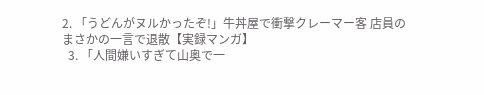2. 「うどんがヌルかったぞ!」牛丼屋で衝撃クレーマー客 店員のまさかの一言で退散【実録マンガ】
  3. 「人間嫌いすぎて山奥で一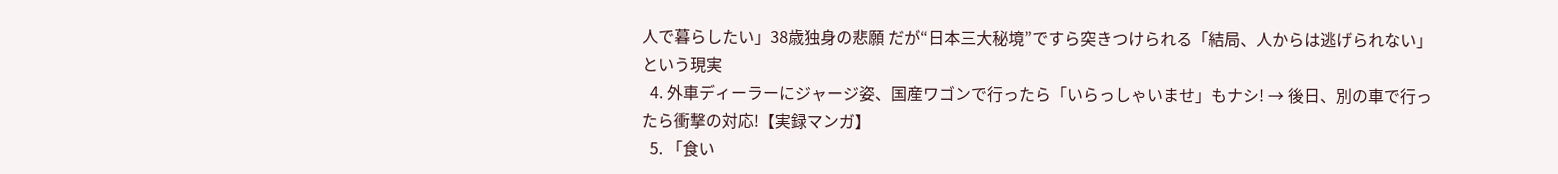人で暮らしたい」38歳独身の悲願 だが“日本三大秘境”ですら突きつけられる「結局、人からは逃げられない」という現実
  4. 外車ディーラーにジャージ姿、国産ワゴンで行ったら「いらっしゃいませ」もナシ! → 後日、別の車で行ったら衝撃の対応!【実録マンガ】
  5. 「食い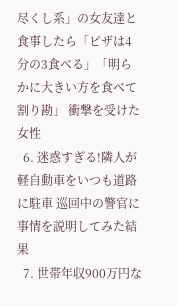尽くし系」の女友達と食事したら「ピザは4分の3食べる」「明らかに大きい方を食べて割り勘」 衝撃を受けた女性
  6. 迷惑すぎる!隣人が軽自動車をいつも道路に駐車 巡回中の警官に事情を説明してみた結果
  7. 世帯年収900万円な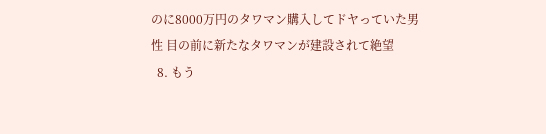のに8000万円のタワマン購入してドヤっていた男性 目の前に新たなタワマンが建設されて絶望
  8. もう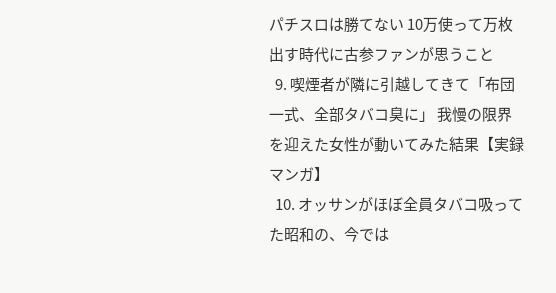パチスロは勝てない 10万使って万枚出す時代に古参ファンが思うこと
  9. 喫煙者が隣に引越してきて「布団一式、全部タバコ臭に」 我慢の限界を迎えた女性が動いてみた結果【実録マンガ】
  10. オッサンがほぼ全員タバコ吸ってた昭和の、今では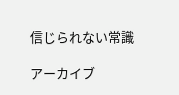信じられない常識

アーカイブ